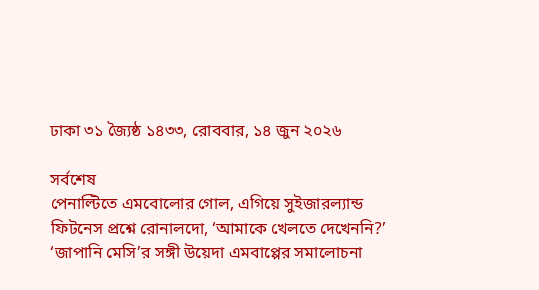ঢাকা ৩১ জ্যৈষ্ঠ ১৪৩৩, রোববার, ১৪ জুন ২০২৬

সর্বশেষ
পেনাল্টিতে এমবোলোর গোল, এগিয়ে সুইজারল্যান্ড ফিটনেস প্রশ্নে রোনালদো, ‘আমাকে খেলতে দেখেননি?’ ‘জাপানি মেসি’র সঙ্গী উয়েদা এমবাপ্পের সমালোচনা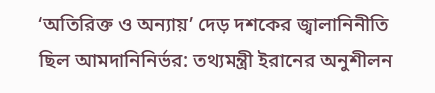‘অতিরিক্ত ও অন্যায়’ দেড় দশকের জ্বালানিনীতি ছিল আমদানিনির্ভর: তথ্যমন্ত্রী ইরানের অনুশীলন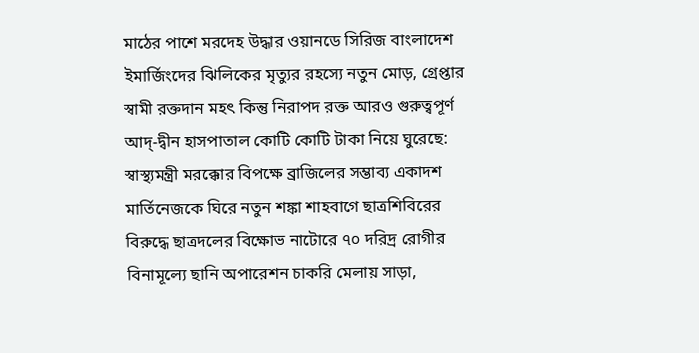মাঠের পাশে মরদেহ উদ্ধার ওয়ানডে সিরিজ বাংলাদেশ ইমার্জিংদের ঝিলিকের মৃত্যুর রহস্যে নতুন মোড়, গ্রেপ্তার স্বামী রক্তদান মহৎ কিন্তু নিরাপদ রক্ত আরও গুরুত্বপূর্ণ আদ্-দ্বীন হাসপাতাল কোটি কোটি টাকা নিয়ে ঘুরেছে: স্বাস্থ্যমন্ত্রী মরক্কোর বিপক্ষে ব্রাজিলের সম্ভাব্য একাদশ মার্তিনেজকে ঘিরে নতুন শঙ্কা শাহবাগে ছাত্রশিবিরের বিরুদ্ধে ছাত্রদলের বিক্ষোভ নাটোরে ৭০ দরিদ্র রোগীর বিনামূল্যে ছানি অপারেশন চাকরি মেলায় সাড়া,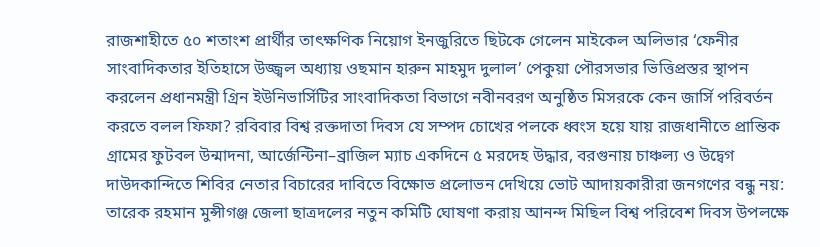রাজশাহীতে ৫০ শতাংশ প্রার্থীর তাৎক্ষণিক নিয়োগ ইনজুরিতে ছিটকে গেলেন মাইকেল অলিভার ‘ফেনীর সাংবাদিকতার ইতিহাসে উজ্জ্বল অধ্যায় ওছমান হারুন মাহমুদ দুলাল’ পেকুয়া পৌরসভার ভিত্তিপ্রস্তর স্থাপন করলেন প্রধানমন্ত্রী গ্রিন ইউনিভার্সিটির সাংবাদিকতা বিভাগে নবীনবরণ অনুষ্ঠিত মিসরকে কেন জার্সি পরিবর্তন করতে বলল ফিফা? রবিবার বিশ্ব রক্তদাতা দিবস যে সম্পদ চোখের পলকে ধ্বংস হয়ে যায় রাজধানীতে প্রান্তিক গ্রামের ফুটবল উন্মাদনা, আর্জেন্টিনা–ব্রাজিল ম্যাচ একদিনে ৫ মরদেহ উদ্ধার, বরগুনায় চাঞ্চল্য ও উদ্বেগ দাউদকান্দিতে শিবির নেতার বিচারের দাবিতে বিক্ষোভ প্রলোভন দেখিয়ে ভোট আদায়কারীরা জনগণের বন্ধু নয়: তারেক রহমান মুন্সীগঞ্জ জেলা ছাত্রদলের নতুন কমিটি ঘোষণা করায় আনন্দ মিছিল বিশ্ব পরিবেশ দিবস উপলক্ষে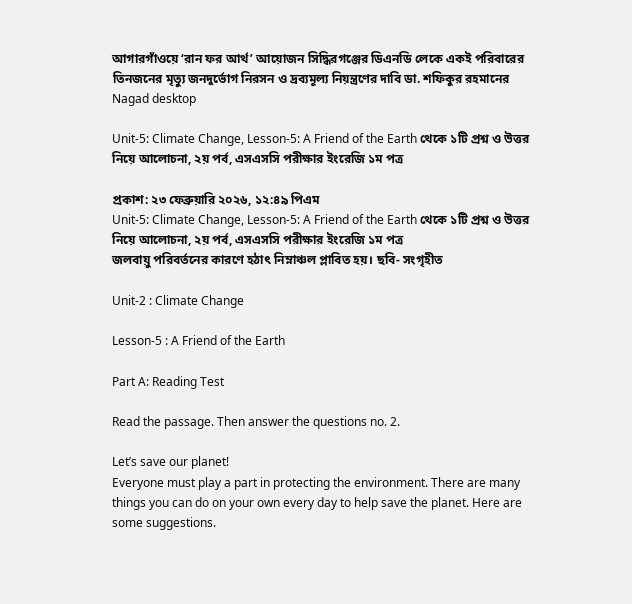আগারগাঁওয়ে ‘রান ফর আর্থ’ আয়োজন সিদ্ধিরগঞ্জের ডিএনডি লেকে একই পরিবারের তিনজনের মৃত্যু জনদুর্ভোগ নিরসন ও দ্রব্যমূল্য নিয়ন্ত্রণের দাবি ডা. শফিকুর রহমানের
Nagad desktop

Unit-5: Climate Change, Lesson-5: A Friend of the Earth থেকে ১টি প্রশ্ন ও উত্তর নিয়ে আলোচনা, ২য় পর্ব, এসএসসি পরীক্ষার ইংরেজি ১ম পত্র

প্রকাশ: ২৩ ফেব্রুয়ারি ২০২৬, ১২:৪৯ পিএম
Unit-5: Climate Change, Lesson-5: A Friend of the Earth থেকে ১টি প্রশ্ন ও উত্তর নিয়ে আলোচনা, ২য় পর্ব, এসএসসি পরীক্ষার ইংরেজি ১ম পত্র
জলবায়ু পরিবর্তনের কারণে হঠাৎ নিম্নাঞ্চল প্লাবিত হয়। ছবি- সংগৃহীত

Unit-2 : Climate Change

Lesson-5 : A Friend of the Earth

Part A: Reading Test

Read the passage. Then answer the questions no. 2.

Let’s save our planet!
Everyone must play a part in protecting the environment. There are many things you can do on your own every day to help save the planet. Here are some suggestions.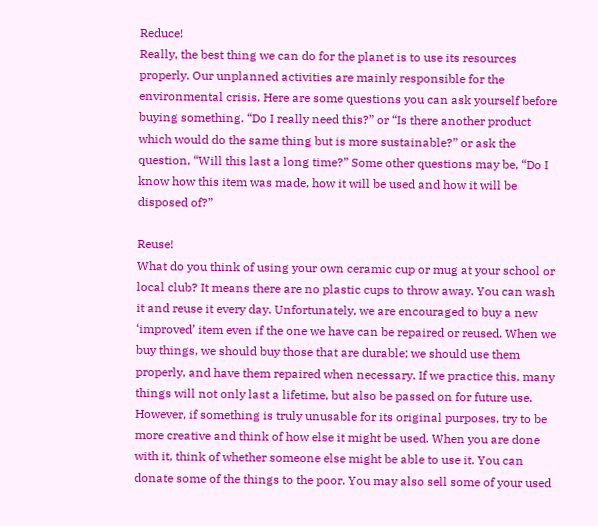Reduce!
Really, the best thing we can do for the planet is to use its resources properly. Our unplanned activities are mainly responsible for the environmental crisis. Here are some questions you can ask yourself before buying something. “Do I really need this?” or “Is there another product which would do the same thing but is more sustainable?” or ask the question, “Will this last a long time?” Some other questions may be, “Do I know how this item was made, how it will be used and how it will be disposed of?”

Reuse!
What do you think of using your own ceramic cup or mug at your school or local club? It means there are no plastic cups to throw away. You can wash it and reuse it every day. Unfortunately, we are encouraged to buy a new ‘improved’ item even if the one we have can be repaired or reused. When we buy things, we should buy those that are durable; we should use them properly, and have them repaired when necessary. If we practice this, many things will not only last a lifetime, but also be passed on for future use. However, if something is truly unusable for its original purposes, try to be more creative and think of how else it might be used. When you are done with it, think of whether someone else might be able to use it. You can donate some of the things to the poor. You may also sell some of your used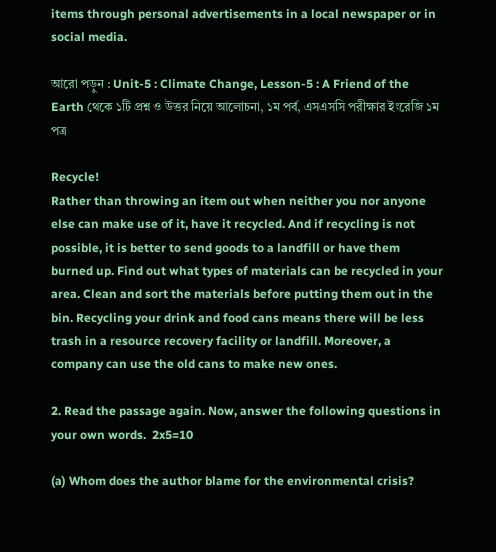items through personal advertisements in a local newspaper or in social media.

আরো পড়ুন : Unit-5 : Climate Change, Lesson-5 : A Friend of the Earth থেকে ১টি প্রশ্ন ও উত্তর নিয়ে আলোচনা, ১ম পর্ব, এসএসসি পরীক্ষার ইংরেজি ১ম পত্র

Recycle!
Rather than throwing an item out when neither you nor anyone else can make use of it, have it recycled. And if recycling is not possible, it is better to send goods to a landfill or have them burned up. Find out what types of materials can be recycled in your area. Clean and sort the materials before putting them out in the bin. Recycling your drink and food cans means there will be less trash in a resource recovery facility or landfill. Moreover, a company can use the old cans to make new ones.

2. Read the passage again. Now, answer the following questions in your own words.  2x5=10

(a) Whom does the author blame for the environmental crisis?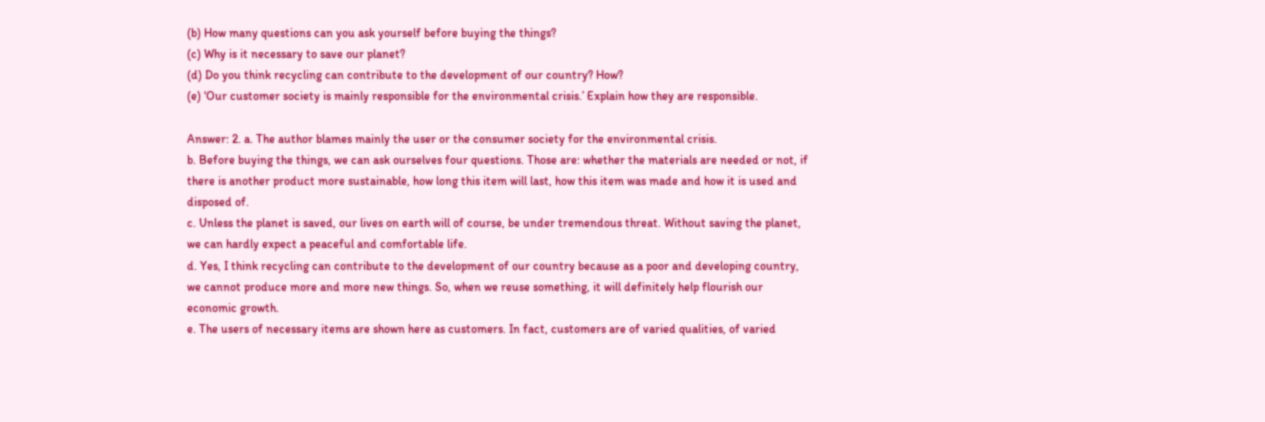(b) How many questions can you ask yourself before buying the things?
(c) Why is it necessary to save our planet?
(d) Do you think recycling can contribute to the development of our country? How?
(e) ‘Our customer society is mainly responsible for the environmental crisis.’ Explain how they are responsible.

Answer: 2. a. The author blames mainly the user or the consumer society for the environmental crisis.
b. Before buying the things, we can ask ourselves four questions. Those are: whether the materials are needed or not, if there is another product more sustainable, how long this item will last, how this item was made and how it is used and disposed of.
c. Unless the planet is saved, our lives on earth will of course, be under tremendous threat. Without saving the planet, we can hardly expect a peaceful and comfortable life.
d. Yes, I think recycling can contribute to the development of our country because as a poor and developing country, we cannot produce more and more new things. So, when we reuse something, it will definitely help flourish our economic growth.
e. The users of necessary items are shown here as customers. In fact, customers are of varied qualities, of varied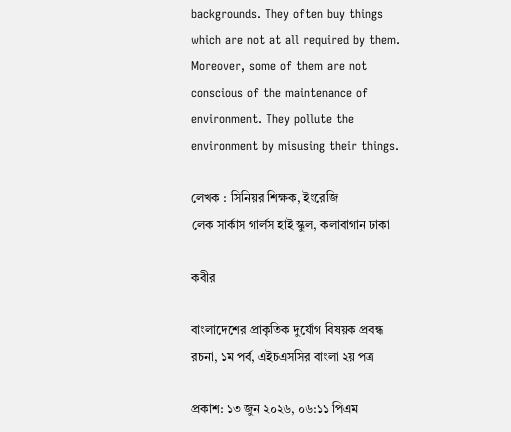backgrounds. They often buy things which are not at all required by them. Moreover, some of them are not conscious of the maintenance of environment. They pollute the environment by misusing their things.

লেখক : সিনিয়র শিক্ষক, ইংরেজি
লেক সার্কাস গার্লস হাই স্কুল, কলাবাগান ঢাকা

কবীর

বাংলাদেশের প্রাকৃতিক দুর্যোগ বিষয়ক প্রবন্ধ রচনা, ১ম পর্ব, এইচএসসির বাংলা ২য় পত্র

প্রকাশ: ১৩ জুন ২০২৬, ০৬:১১ পিএম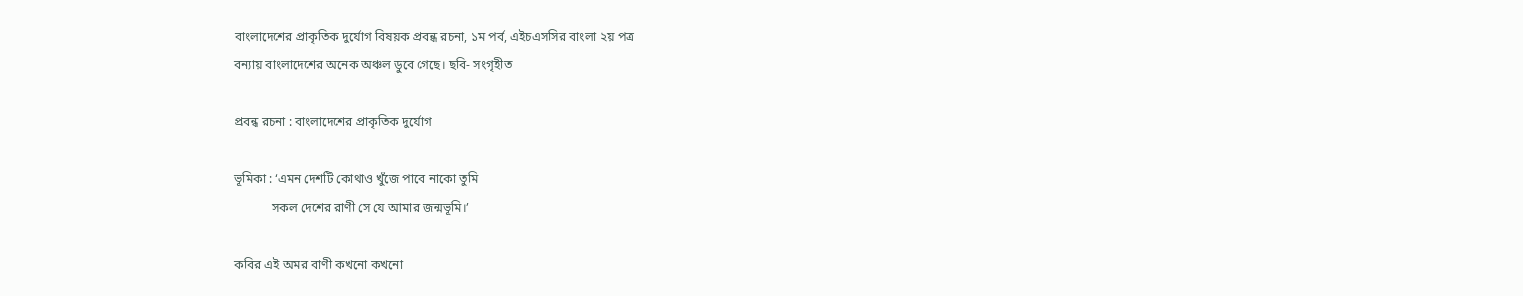বাংলাদেশের প্রাকৃতিক দুর্যোগ বিষয়ক প্রবন্ধ রচনা, ১ম পর্ব, এইচএসসির বাংলা ২য় পত্র
বন্যায় বাংলাদেশের অনেক অঞ্চল ডুবে গেছে। ছবি- সংগৃহীত

প্রবন্ধ রচনা : বাংলাদেশের প্রাকৃতিক দুর্যোগ

ভূমিকা : ‘এমন দেশটি কোথাও খুঁজে পাবে নাকো তুমি
            সকল দেশের রাণী সে যে আমার জন্মভূমি।’

কবির এই অমর বাণী কখনো কখনো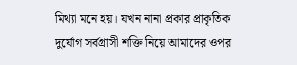মিথ্যা মনে হয়। যখন নানা প্রকার প্রাকৃতিক দুর্যোগ সর্বগ্রাসী শক্তি নিয়ে আমাদের ওপর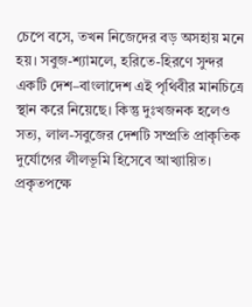চেপে বসে, তখন নিজেদের বড় অসহায় মনে হয়। সবুজ-শ্যামলে, হরিতে-হিরণে সুন্দর একটি দেশ–বাংলাদেশ এই পৃথিবীর মানচিত্রে  স্থান করে নিয়েছে। কিন্তু দুঃখজনক হলেও সত্য, লাল-সবুজের দেশটি সম্প্রতি প্রাকৃতিক দুর্যোগের লীলভূমি হিসেবে আখ্যায়িত। প্রকৃতপক্ষে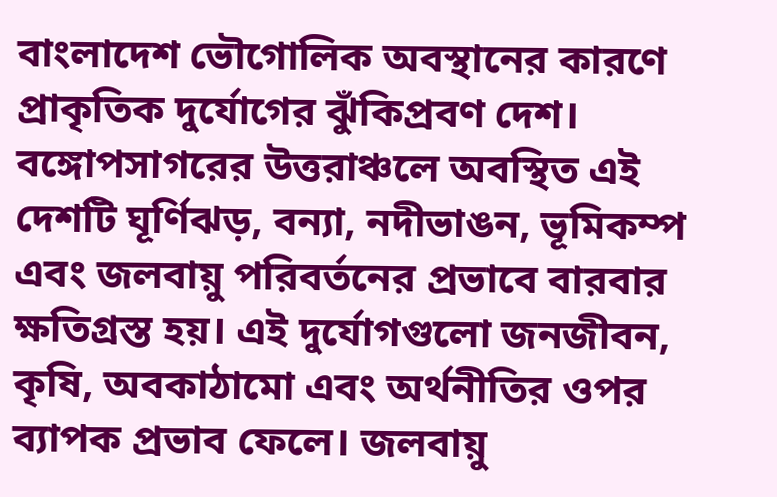বাংলাদেশ ভৌগোলিক অবস্থানের কারণে প্রাকৃতিক দুর্যোগের ঝুঁকিপ্রবণ দেশ। বঙ্গোপসাগরের উত্তরাঞ্চলে অবস্থিত এই দেশটি ঘূর্ণিঝড়, বন্যা, নদীভাঙন, ভূমিকম্প এবং জলবায়ু পরিবর্তনের প্রভাবে বারবার ক্ষতিগ্রস্ত হয়। এই দুর্যোগগুলো জনজীবন, কৃষি, অবকাঠামো এবং অর্থনীতির ওপর ব্যাপক প্রভাব ফেলে। জলবায়ু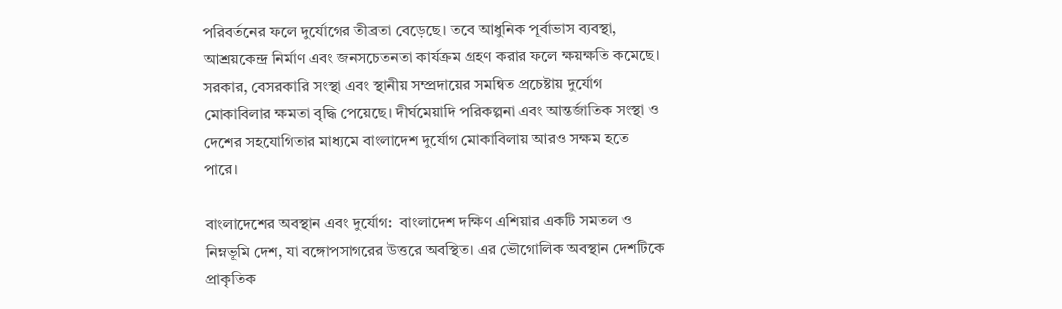পরিবর্তনের ফলে দুর্যোগের তীব্রতা বেড়েছে। তবে আধুনিক পূর্বাভাস ব্যবস্থা, আশ্রয়কেন্দ্র নির্মাণ এবং জনসচেতনতা কার্যক্রম গ্রহণ করার ফলে ক্ষয়ক্ষতি কমেছে। সরকার, বেসরকারি সংস্থা এবং স্থানীয় সম্প্রদায়ের সমন্বিত প্রচেষ্টায় দুর্যোগ মোকাবিলার ক্ষমতা বৃদ্ধি পেয়েছে। দীর্ঘমেয়াদি পরিকল্পনা এবং আন্তর্জাতিক সংস্থা ও দেশের সহযোগিতার মাধ্যমে বাংলাদেশ দুর্যোগ মোকাবিলায় আরও সক্ষম হতে পারে।

বাংলাদেশের অবস্থান এবং দুর্যোগ:  বাংলাদেশ দক্ষিণ এশিয়ার একটি সমতল ও নিম্নভূমি দেশ, যা বঙ্গোপসাগরের উত্তরে অবস্থিত। এর ভৌগোলিক অবস্থান দেশটিকে প্রাকৃতিক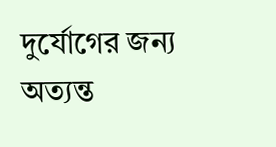দুর্যোগের জন্য অত্যন্ত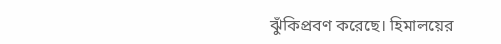ঝুঁকিপ্রবণ করেছে। হিমালয়ের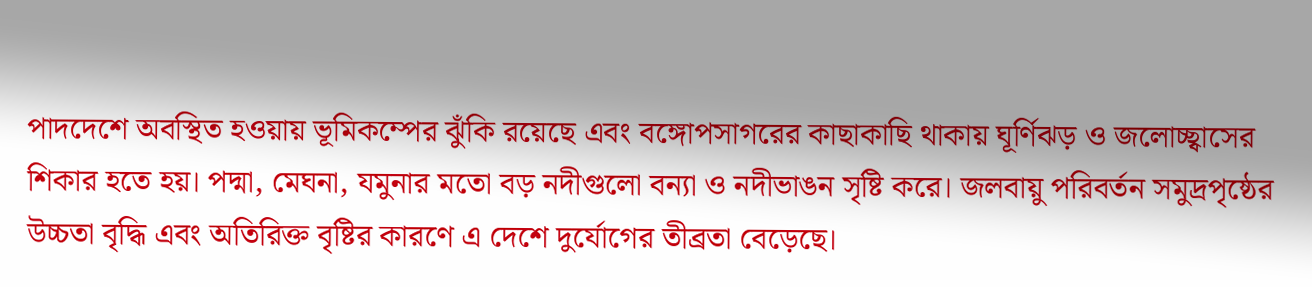পাদদেশে অবস্থিত হওয়ায় ভূমিকম্পের ঝুঁকি রয়েছে এবং বঙ্গোপসাগরের কাছাকাছি থাকায় ঘূর্ণিঝড় ও জলোচ্ছ্বাসের শিকার হতে হয়। পদ্মা, মেঘনা, যমুনার মতো বড় নদীগুলো বন্যা ও নদীভাঙন সৃষ্টি করে। জলবায়ু পরিবর্তন সমুদ্রপৃষ্ঠের উচ্চতা বৃদ্ধি এবং অতিরিক্ত বৃষ্টির কারণে এ দেশে দুর্যোগের তীব্রতা বেড়েছে।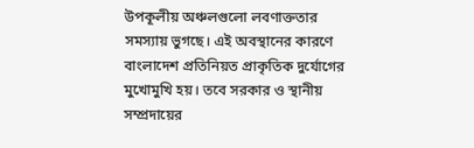উপকূলীয় অঞ্চলগুলো লবণাক্ততার সমস্যায় ভুগছে। এই অবস্থানের কারণে বাংলাদেশ প্রতিনিয়ত প্রাকৃতিক দুর্যোগের মুখোমুখি হয়। তবে সরকার ও স্থানীয় সম্প্রদায়ের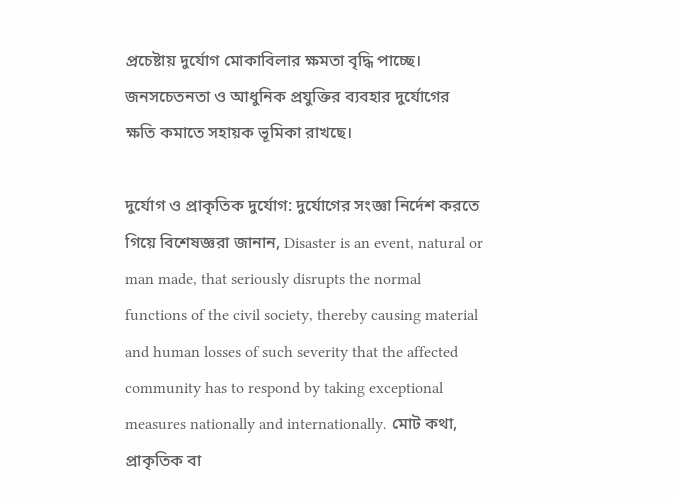প্রচেষ্টায় দুর্যোগ মোকাবিলার ক্ষমতা বৃদ্ধি পাচ্ছে। জনসচেতনতা ও আধুনিক প্রযুক্তির ব্যবহার দুর্যোগের ক্ষতি কমাতে সহায়ক ভূমিকা রাখছে।

দুর্যোগ ও প্রাকৃতিক দুর্যোগ: দুর্যোগের সংজ্ঞা নির্দেশ করতে গিয়ে বিশেষজ্ঞরা জানান, Disaster is an event, natural or man made, that seriously disrupts the normal functions of the civil society, thereby causing material and human losses of such severity that the affected community has to respond by taking exceptional measures nationally and internationally. মোট কথা, প্রাকৃতিক বা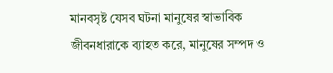মানবসৃষ্ট যেসব ঘটনা মানুষের স্বাভাবিক জীবনধারাকে ব্যাহত করে, মানুষের সম্পদ ও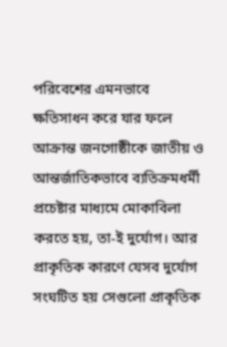পরিবেশের এমনভাবে ক্ষতিসাধন করে যার ফলে আক্রান্ত জনগোষ্ঠীকে জাতীয় ও আন্তর্জাতিকভাবে ব্যতিক্রমধর্মী প্রচেষ্টার মাধ্যমে মোকাবিলা করতে হয়, তা-ই দুর্যোগ। আর প্রাকৃতিক কারণে যেসব দুর্যোগ সংঘটিত হয় সেগুলো প্রাকৃতিক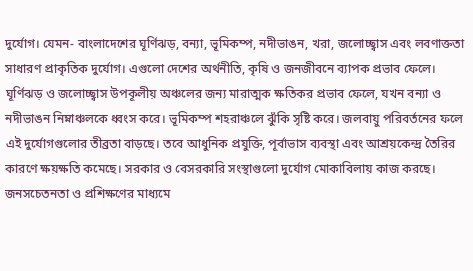দুর্যোগ। যেমন- বাংলাদেশের ঘূর্ণিঝড়, বন্যা, ভূমিকম্প, নদীভাঙন, খরা, জলোচ্ছ্বাস এবং লবণাক্ততা সাধারণ প্রাকৃতিক দুর্যোগ। এগুলো দেশের অর্থনীতি, কৃষি ও জনজীবনে ব্যাপক প্রভাব ফেলে। ঘূর্ণিঝড় ও জলোচ্ছ্বাস উপকূলীয় অঞ্চলের জন্য মারাত্মক ক্ষতিকর প্রভাব ফেলে, যখন বন্যা ও নদীভাঙন নিম্নাঞ্চলকে ধ্বংস করে। ভূমিকম্প শহরাঞ্চলে ঝুঁকি সৃষ্টি করে। জলবায়ু পরিবর্তনের ফলে এই দুর্যোগগুলোর তীব্রতা বাড়ছে। তবে আধুনিক প্রযুক্তি, পূর্বাভাস ব্যবস্থা এবং আশ্রয়কেন্দ্র তৈরির কারণে ক্ষয়ক্ষতি কমেছে। সরকার ও বেসরকারি সংস্থাগুলো দুর্যোগ মোকাবিলায় কাজ করছে। জনসচেতনতা ও প্রশিক্ষণের মাধ্যমে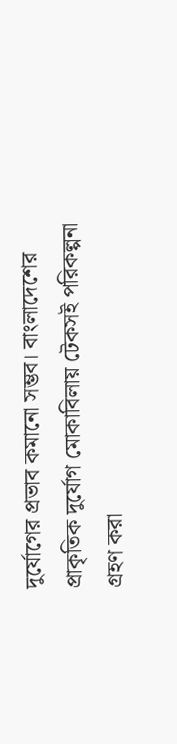দুর্যোগের প্রভাব কমানো সম্ভব। বাংলাদেশের প্রাকৃতিক দুর্যোগ মোকাবিলায় টেকসই পরিকল্পনা গ্রহণ করা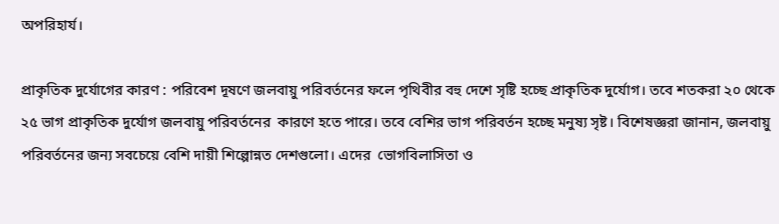অপরিহার্য।

প্রাকৃতিক দুর্যোগের কারণ : পরিবেশ দূষণে জলবায়ু পরিবর্তনের ফলে পৃথিবীর বহু দেশে সৃষ্টি হচ্ছে প্রাকৃতিক দুর্যোগ। তবে শতকরা ২০ থেকে ২৫ ভাগ প্রাকৃতিক দুর্যোগ জলবায়ু পরিবর্তনের  কারণে হতে পারে। তবে বেশির ভাগ পরিবর্তন হচ্ছে মনুষ্য সৃষ্ট। বিশেষজ্ঞরা জানান, জলবায়ু পরিবর্তনের জন্য সবচেয়ে বেশি দায়ী শিল্পোন্নত দেশগুলো। এদের  ভোগবিলাসিতা ও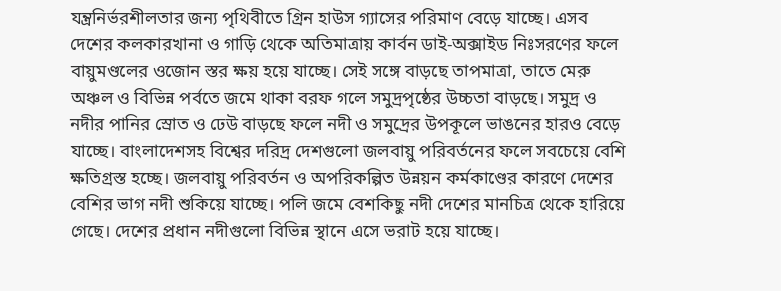যন্ত্রনির্ভরশীলতার জন্য পৃথিবীতে গ্রিন হাউস গ্যাসের পরিমাণ বেড়ে যাচ্ছে। এসব দেশের কলকারখানা ও গাড়ি থেকে অতিমাত্রায় কার্বন ডাই-অক্সাইড নিঃসরণের ফলে বায়ুমণ্ডলের ওজোন স্তর ক্ষয় হয়ে যাচ্ছে। সেই সঙ্গে বাড়ছে তাপমাত্রা, তাতে মেরু অঞ্চল ও বিভিন্ন পর্বতে জমে থাকা বরফ গলে সমুদ্রপৃষ্ঠের উচ্চতা বাড়ছে। সমুদ্র ও নদীর পানির স্রোত ও ঢেউ বাড়ছে ফলে নদী ও সমুদ্রের উপকূলে ভাঙনের হারও বেড়ে যাচ্ছে। বাংলাদেশসহ বিশ্বের দরিদ্র দেশগুলো জলবায়ু পরিবর্তনের ফলে সবচেয়ে বেশি ক্ষতিগ্রস্ত হচ্ছে। জলবায়ু পরিবর্তন ও অপরিকল্পিত উন্নয়ন কর্মকাণ্ডের কারণে দেশের বেশির ভাগ নদী শুকিয়ে যাচ্ছে। পলি জমে বেশকিছু নদী দেশের মানচিত্র থেকে হারিয়ে গেছে। দেশের প্রধান নদীগুলো বিভিন্ন স্থানে এসে ভরাট হয়ে যাচ্ছে।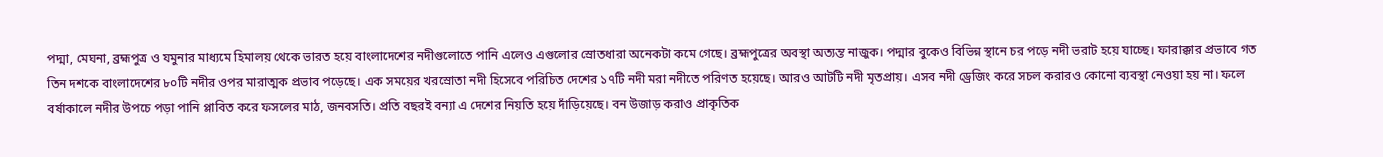পদ্মা, মেঘনা, ব্রহ্মপুত্র ও যমুনার মাধ্যমে হিমালয় থেকে ভারত হয়ে বাংলাদেশের নদীগুলোতে পানি এলেও এগুলোর স্রোতধারা অনেকটা কমে গেছে। ব্রহ্মপুত্রের অবস্থা অত্যন্ত নাজুক। পদ্মার বুকেও বিভিন্ন স্থানে চর পড়ে নদী ভরাট হয়ে যাচ্ছে। ফারাক্কার প্রভাবে গত তিন দশকে বাংলাদেশের ৮০টি নদীর ওপর মারাত্মক প্রভাব পড়েছে। এক সময়ের খরস্রোতা নদী হিসেবে পরিচিত দেশের ১৭টি নদী মরা নদীতে পরিণত হয়েছে। আরও আটটি নদী মৃতপ্রায়। এসব নদী ড্রেজিং করে সচল করারও কোনো ব্যবস্থা নেওয়া হয় না। ফলে বর্ষাকালে নদীর উপচে পড়া পানি প্লাবিত করে ফসলের মাঠ, জনবসতি। প্রতি বছরই বন্যা এ দেশের নিয়তি হয়ে দাঁড়িয়েছে। বন উজাড় করাও প্রাকৃতিক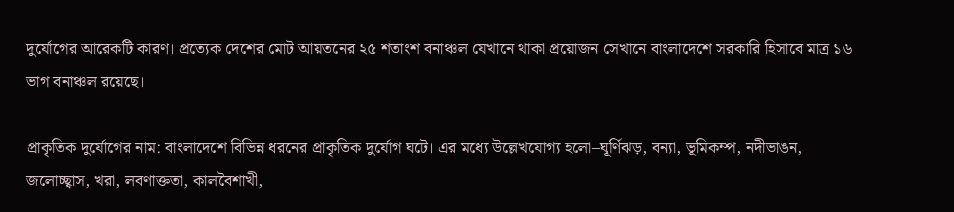দুর্যোগের আরেকটি কারণ। প্রত্যেক দেশের মোট আয়তনের ২৫ শতাংশ বনাঞ্চল যেখানে থাকা প্রয়োজন সেখানে বাংলাদেশে সরকারি হিসাবে মাত্র ১৬ ভাগ বনাঞ্চল রয়েছে।

প্রাকৃতিক দুর্যোগের নাম: বাংলাদেশে বিভিন্ন ধরনের প্রাকৃতিক দুর্যোগ ঘটে। এর মধ্যে উল্লেখযোগ্য হলো–ঘূর্ণিঝড়, বন্যা, ভূমিকম্প, নদীভাঙন, জলোচ্ছ্বাস, খরা, লবণাক্ততা, কালবৈশাখী,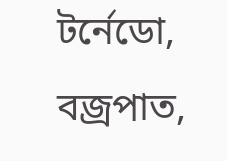টর্নেডো, বজ্রপাত,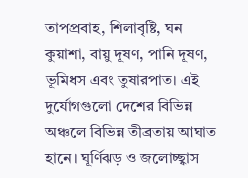তাপপ্রবাহ, শিলাবৃষ্টি, ঘন কুয়াশা, বায়ু দূষণ, পানি দূষণ, ভূমিধস এবং তুষারপাত। এই দুর্যোগগুলো দেশের বিভিন্ন অঞ্চলে বিভিন্ন তীব্রতায় আঘাত হানে। ঘূর্ণিঝড় ও জলোচ্ছ্বাস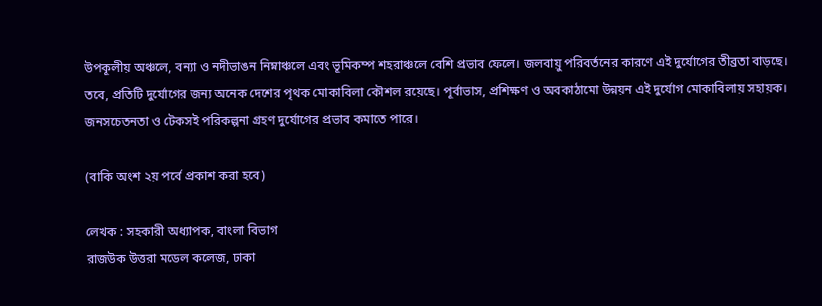উপকূলীয় অঞ্চলে, বন্যা ও নদীভাঙন নিম্নাঞ্চলে এবং ভূমিকম্প শহরাঞ্চলে বেশি প্রভাব ফেলে। জলবায়ু পরিবর্তনের কারণে এই দুর্যোগের তীব্রতা বাড়ছে। তবে, প্রতিটি দুর্যোগের জন্য অনেক দেশের পৃথক মোকাবিলা কৌশল রয়েছে। পূর্বাভাস, প্রশিক্ষণ ও অবকাঠামো উন্নয়ন এই দুর্যোগ মোকাবিলায় সহায়ক। জনসচেতনতা ও টেকসই পরিকল্পনা গ্রহণ দুর্যোগের প্রভাব কমাতে পারে।

(বাকি অংশ ২য় পর্বে প্রকাশ করা হবে)

লেখক : সহকারী অধ্যাপক, বাংলা বিভাগ
রাজউক উত্তরা মডেল কলেজ, ঢাকা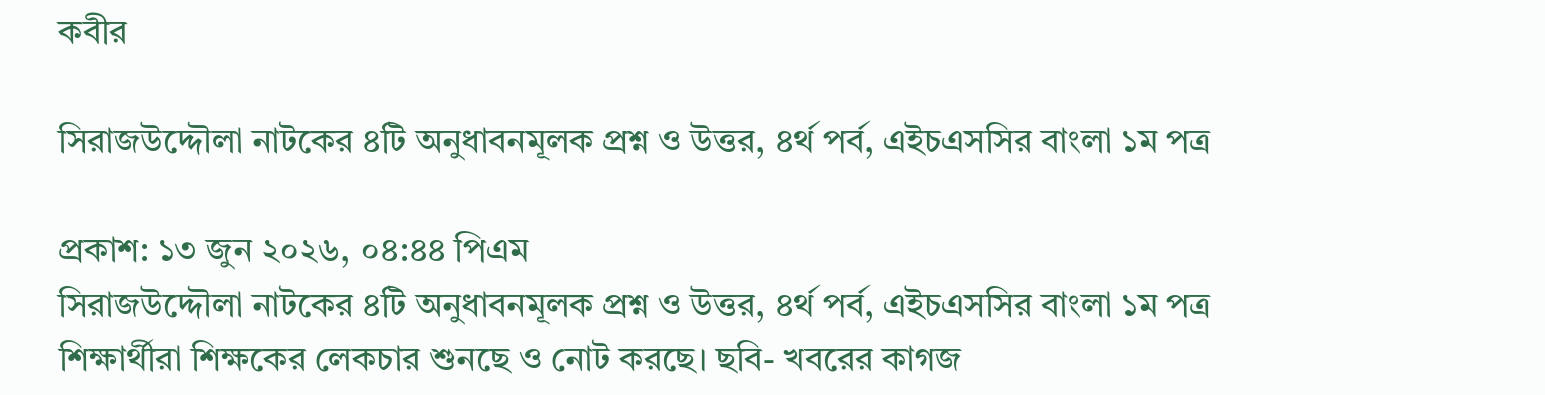কবীর

সিরাজউদ্দৌলা নাটকের ৪টি অনুধাবনমূলক প্রশ্ন ও উত্তর, ৪র্থ পর্ব, এইচএসসির বাংলা ১ম পত্র

প্রকাশ: ১৩ জুন ২০২৬, ০৪:৪৪ পিএম
সিরাজউদ্দৌলা নাটকের ৪টি অনুধাবনমূলক প্রশ্ন ও উত্তর, ৪র্থ পর্ব, এইচএসসির বাংলা ১ম পত্র
শিক্ষার্থীরা শিক্ষকের লেকচার শুনছে ও নোট করছে। ছবি- খবরের কাগজ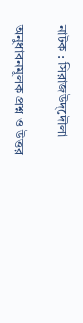নাটক : সিরাজউদ্‌দৌলা

অনুধাবনমূলক প্রশ্ন ও উত্তর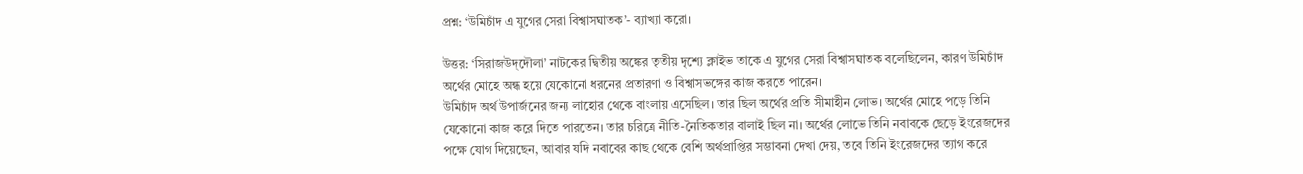প্রশ্ন: ‘উমিচাঁদ এ যুগের সেরা বিশ্বাসঘাতক’- ব্যাখ্যা করো।

উত্তর: ‘সিরাজউদ্‌দৌলা’ নাটকের দ্বিতীয় অঙ্কের তৃতীয় দৃশ্যে ক্লাইভ তাকে এ যুগের সেরা বিশ্বাসঘাতক বলেছিলেন, কারণ উমিচাঁদ অর্থের মোহে অন্ধ হয়ে যেকোনো ধরনের প্রতারণা ও বিশ্বাসভঙ্গের কাজ করতে পারেন।
উমিচাঁদ অর্থ উপার্জনের জন্য লাহোর থেকে বাংলায় এসেছিল। তার ছিল অর্থের প্রতি সীমাহীন লোভ। অর্থের মোহে পড়ে তিনি যেকোনো কাজ করে দিতে পারতেন। তার চরিত্রে নীতি-নৈতিকতার বালাই ছিল না। অর্থের লোভে তিনি নবাবকে ছেড়ে ইংরেজদের পক্ষে যোগ দিয়েছেন, আবার যদি নবাবের কাছ থেকে বেশি অর্থপ্রাপ্তির সম্ভাবনা দেখা দেয়, তবে তিনি ইংরেজদের ত্যাগ করে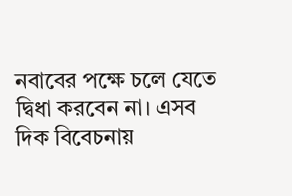নবাবের পক্ষে চলে যেতে দ্বিধা করবেন না। এসব দিক বিবেচনায়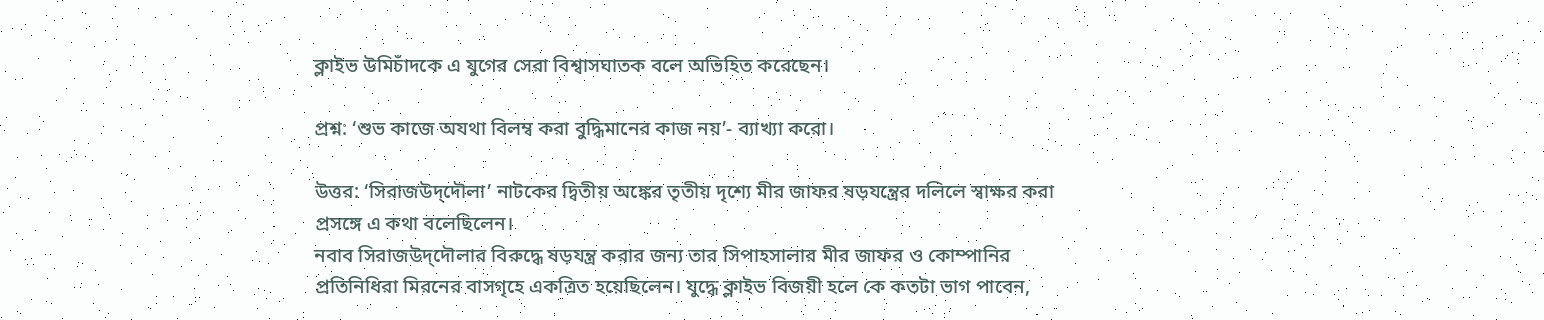ক্লাইভ উমিচাঁদকে এ যুগের সেরা বিশ্বাসঘাতক বলে অভিহিত করেছেন।

প্রশ্ন: ‘শুভ কাজে অযথা বিলম্ব করা বুদ্ধিমানের কাজ নয়’- ব্যাখ্যা করো।

উত্তর: ‘সিরাজউদ্‌দৌলা’ নাটকের দ্বিতীয় অঙ্কের তৃতীয় দৃশ্যে মীর জাফর ষড়যন্ত্রের দলিলে স্বাক্ষর করা প্রসঙ্গে এ কথা বলেছিলেন।
নবাব সিরাজউদ্‌দৌলার বিরুদ্ধে ষড়যন্ত্র করার জন্য তার সিপাহসালার মীর জাফর ও কোম্পানির প্রতিনিধিরা মিরনের বাসগৃহে একত্রিত হয়েছিলেন। যুদ্ধে ক্লাইভ বিজয়ী হলে কে কতটা ভাগ পাবেন,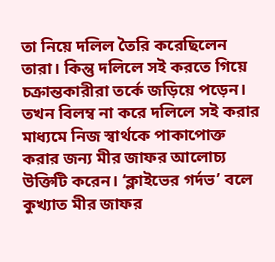তা নিয়ে দলিল তৈরি করেছিলেন তারা। কিন্তু দলিলে সই করতে গিয়ে চক্রান্তকারীরা তর্কে জড়িয়ে পড়েন।
তখন বিলম্ব না করে দলিলে সই করার মাধ্যমে নিজ স্বার্থকে পাকাপোক্ত করার জন্য মীর জাফর আলোচ্য উক্তিটি করেন। ‘ক্লাইভের গর্দভ’ বলে কুখ্যাত মীর জাফর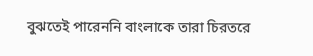বুঝতেই পারেননি বাংলাকে তারা চিরতরে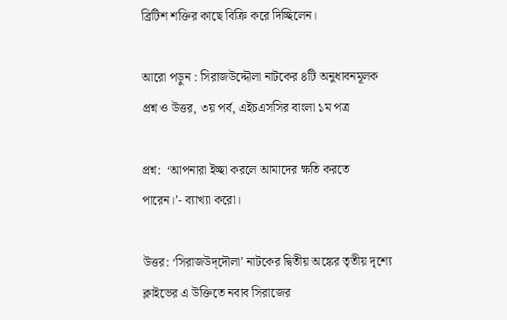ব্রিটিশ শক্তির কাছে বিক্রি করে দিচ্ছিলেন।

আরো পড়ুন : সিরাজউদ্দৌলা নাটকের ৪টি অনুধাবনমূলক প্রশ্ন ও উত্তর, ৩য় পর্ব, এইচএসসির বাংলা ১ম পত্র

প্রশ্ন:  ‘আপনারা ইচ্ছা করলে আমাদের ক্ষতি করতে পারেন।’- ব্যাখ্যা করো।

উত্তর: ‘সিরাজউদ্‌দৌলা’ নাটকের দ্বিতীয় অঙ্কের তৃতীয় দৃশ্যে ক্লাইভের এ উক্তিতে নবাব সিরাজের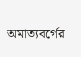অমাত্যবর্গের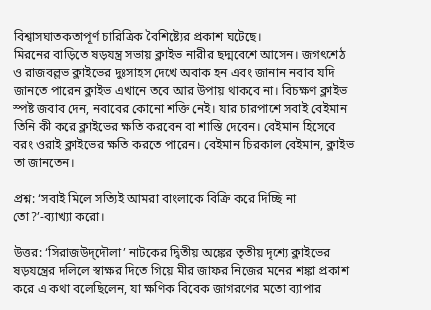বিশ্বাসঘাতকতাপূর্ণ চারিত্রিক বৈশিষ্ট্যের প্রকাশ ঘটেছে।
মিরনের বাড়িতে ষড়যন্ত্র সভায় ক্লাইভ নারীর ছদ্মবেশে আসেন। জগৎশেঠ ও রাজবল্লভ ক্লাইভের দুঃসাহস দেখে অবাক হন এবং জানান নবাব যদি জানতে পারেন ক্লাইভ এখানে তবে আর উপায় থাকবে না। বিচক্ষণ ক্লাইভ স্পষ্ট জবাব দেন, নবাবের কোনো শক্তি নেই। যার চারপাশে সবাই বেইমান তিনি কী করে ক্লাইভের ক্ষতি করবেন বা শাস্তি দেবেন। বেইমান হিসেবে বরং ওরাই ক্লাইভের ক্ষতি করতে পারেন। বেইমান চিরকাল বেইমান, ক্লাইভ তা জানতেন।

প্রশ্ন: ‘সবাই মিলে সত্যিই আমরা বাংলাকে বিক্রি করে দিচ্ছি না তো?’-ব্যাখ্যা করো।

উত্তর: ‘সিরাজউদ্‌দৌলা’ নাটকের দ্বিতীয় অঙ্কের তৃতীয় দৃশ্যে ক্লাইভের ষড়যন্ত্রের দলিলে স্বাক্ষর দিতে গিয়ে মীর জাফর নিজের মনের শঙ্কা প্রকাশ করে এ কথা বলেছিলেন, যা ক্ষণিক বিবেক জাগরণের মতো ব্যাপার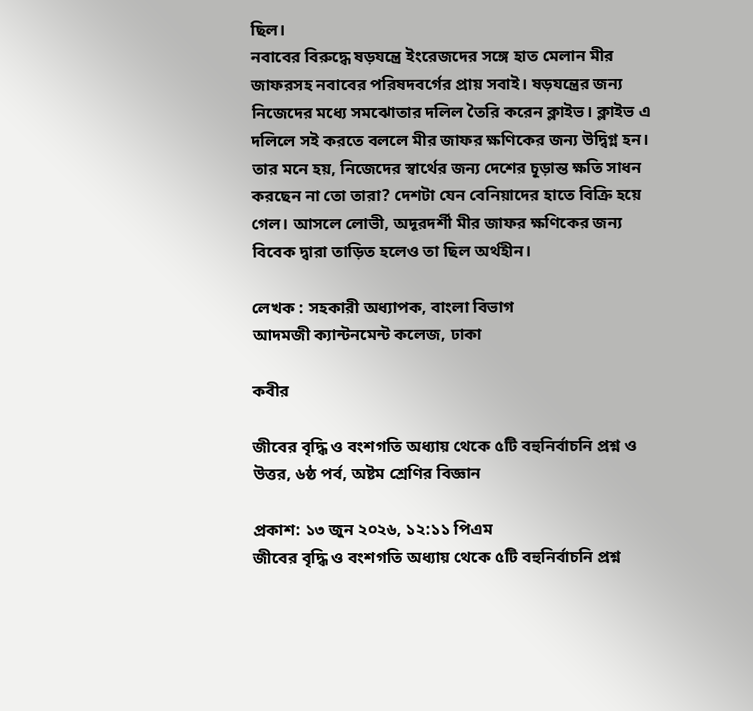ছিল।
নবাবের বিরুদ্ধে ষড়যন্ত্রে ইংরেজদের সঙ্গে হাত মেলান মীর জাফরসহ নবাবের পরিষদবর্গের প্রায় সবাই। ষড়যন্ত্রের জন্য নিজেদের মধ্যে সমঝোতার দলিল তৈরি করেন ক্লাইভ। ক্লাইভ এ দলিলে সই করতে বললে মীর জাফর ক্ষণিকের জন্য উদ্বিগ্ন হন। তার মনে হয়, নিজেদের স্বার্থের জন্য দেশের চূড়ান্ত ক্ষতি সাধন করছেন না তো তারা? দেশটা যেন বেনিয়াদের হাতে বিক্রি হয়ে গেল। আসলে লোভী, অদূরদর্শী মীর জাফর ক্ষণিকের জন্য বিবেক দ্বারা তাড়িত হলেও তা ছিল অর্থহীন।

লেখক : সহকারী অধ্যাপক, বাংলা বিভাগ
আদমজী ক্যান্টনমেন্ট কলেজ, ঢাকা

কবীর

জীবের বৃদ্ধি ও বংশগতি অধ্যায় থেকে ৫টি বহুনির্বাচনি প্রশ্ন ও উত্তর, ৬ষ্ঠ পর্ব, অষ্টম শ্রেণির বিজ্ঞান

প্রকাশ: ১৩ জুন ২০২৬, ১২:১১ পিএম
জীবের বৃদ্ধি ও বংশগতি অধ্যায় থেকে ৫টি বহুনির্বাচনি প্রশ্ন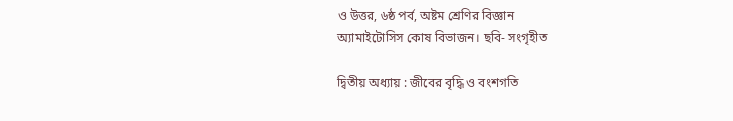ও উত্তর, ৬ষ্ঠ পর্ব, অষ্টম শ্রেণির বিজ্ঞান
অ্যামাইটোসিস কোষ বিভাজন। ছবি- সংগৃহীত

দ্বিতীয় অধ্যায় : জীবের বৃদ্ধি ও বংশগতি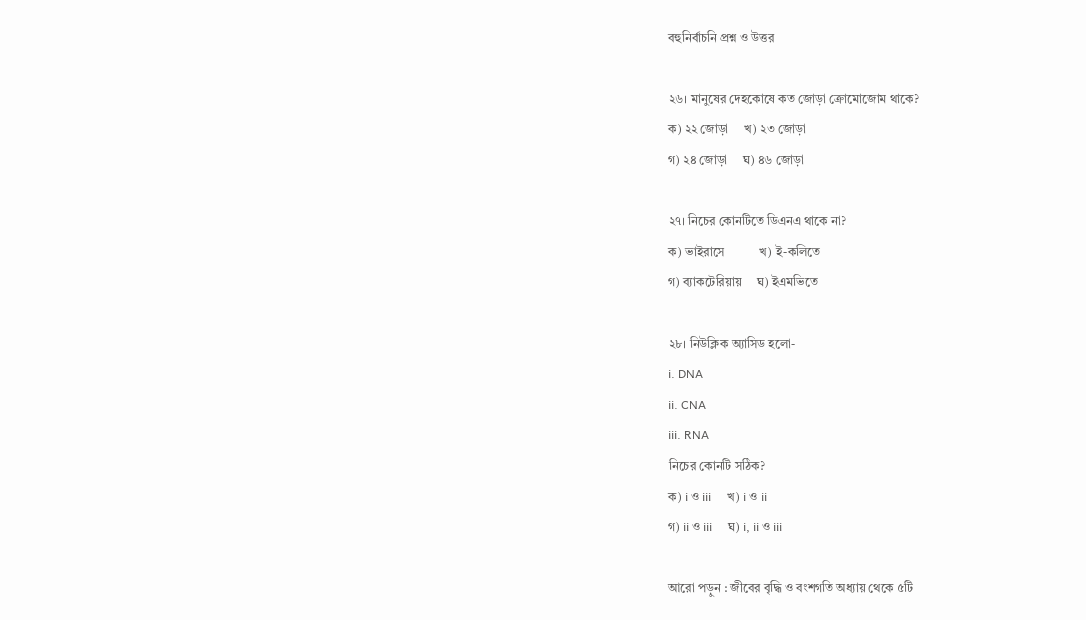বহুনির্বাচনি প্রশ্ন ও উত্তর

২৬। মানুষের দেহকোষে কত জোড়া ক্রোমোজোম থাকে?
ক) ২২ জোড়া     খ) ২৩ জোড়া
গ) ২৪ জোড়া     ঘ) ৪৬ জোড়া

২৭। নিচের কোনটিতে ডিএনএ থাকে না?
ক) ভাইরাসে           খ) ই-কলিতে
গ) ব্যাকটেরিয়ায়     ঘ) ইএমভিতে

২৮। নিউক্লিক অ্যাসিড হলো-
i. DNA
ii. CNA
iii. RNA
নিচের কোনটি সঠিক?
ক) i ও iii     খ) i ও ii
গ) ii ও iii     ঘ) i, ii ও iii

আরো পড়ুন : জীবের বৃদ্ধি ও বংশগতি অধ্যায় থেকে ৫টি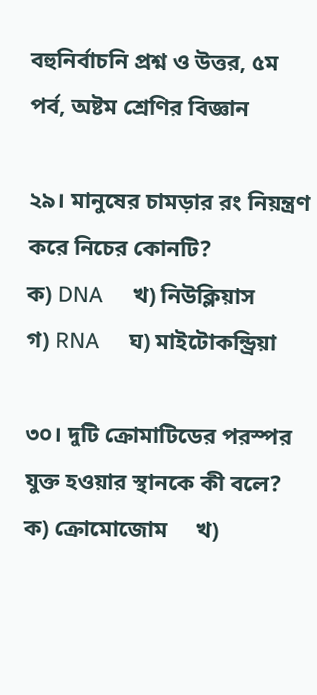বহুনির্বাচনি প্রশ্ন ও উত্তর, ৫ম পর্ব, অষ্টম শ্রেণির বিজ্ঞান

২৯। মানুষের চামড়ার রং নিয়ন্ত্রণ করে নিচের কোনটি?
ক) DNA     খ) নিউক্লিয়াস
গ) RNA     ঘ) মাইটোকন্ড্রিয়া

৩০। দুটি ক্রোমাটিডের পরস্পর যুক্ত হওয়ার স্থানকে কী বলে?
ক) ক্রোমোজোম     খ)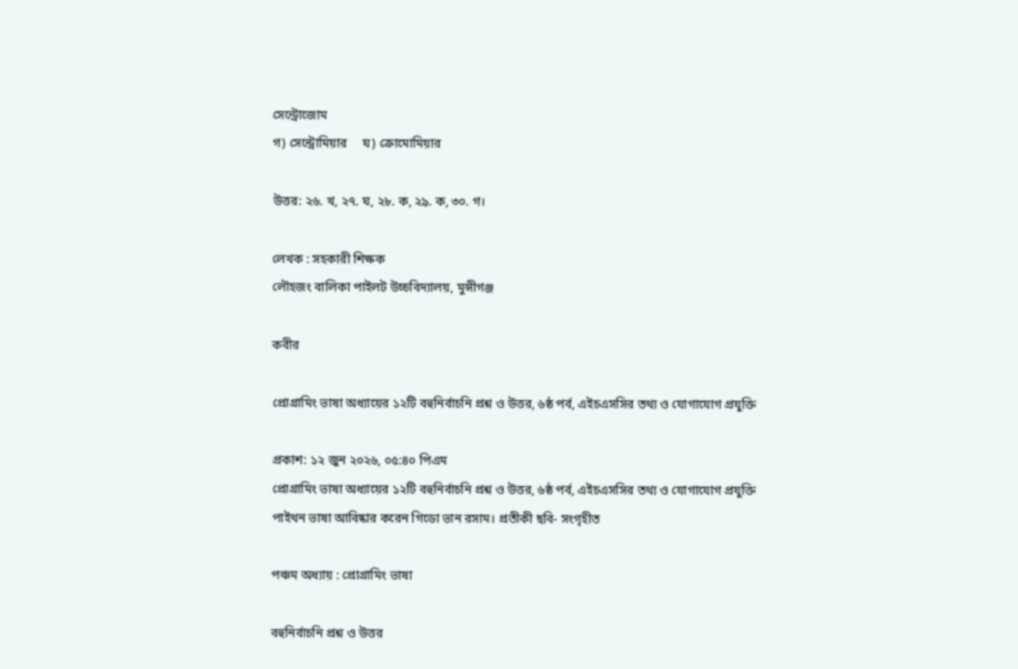সেন্ট্রোজোম
গ) সেন্ট্রোমিয়ার     ঘ) ক্রোমোমিয়ার

উত্তর: ২৬. খ, ২৭. ঘ, ২৮. ক, ২৯. ক, ৩০. গ।

লেখক : সহকারী শিক্ষক
লৌহজং বালিকা পাইলট উচ্চবিদ্যালয়, মুন্সীগঞ্জ

কবীর

প্রোগ্রামিং ভাষা অধ্যায়ের ১২টি বহুনির্বাচনি প্রশ্ন ও উত্তর, ৬ষ্ঠ পর্ব, এইচএসসির তথ্য ও যোগাযোগ প্রযুক্তি

প্রকাশ: ১২ জুন ২০২৬, ০৫:৪০ পিএম
প্রোগ্রামিং ভাষা অধ্যায়ের ১২টি বহুনির্বাচনি প্রশ্ন ও উত্তর, ৬ষ্ঠ পর্ব, এইচএসসির তথ্য ও যোগাযোগ প্রযুক্তি
পাইথন ভাষা আবিষ্কার করেন গিডো ভান রসাম। প্রতীকী ছবি- সংগৃহীত

পঞ্চম অধ্যায় : প্রোগ্রামিং ভাষা

বহুনির্বাচনি প্রশ্ন ও উত্তর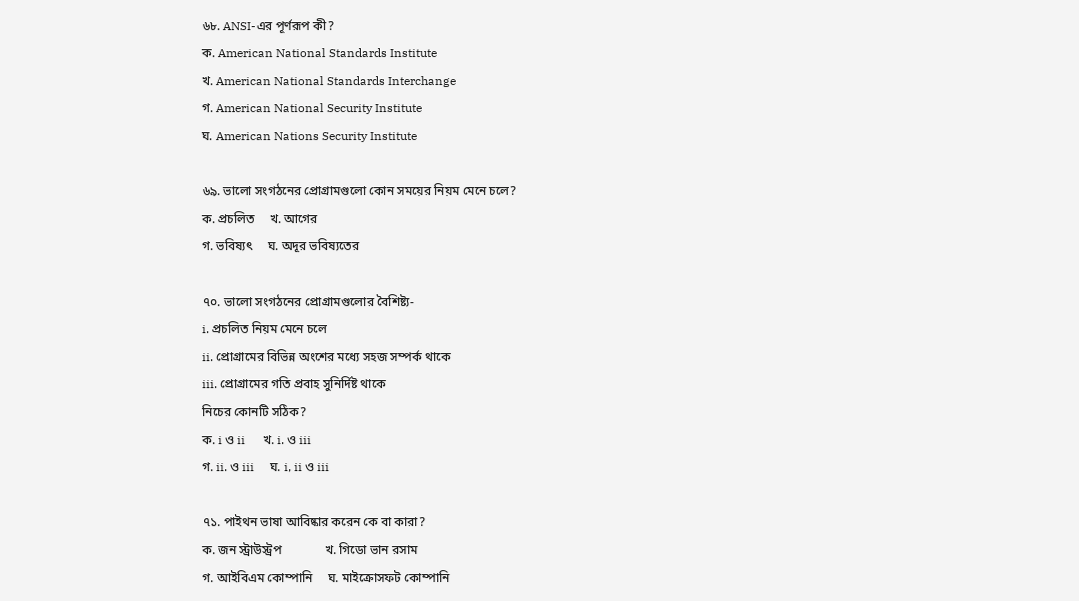৬৮. ANSI-এর পূর্ণরূপ কী?
ক. American National Standards Institute
খ. American National Standards Interchange
গ. American National Security Institute
ঘ. American Nations Security Institute

৬৯. ভালো সংগঠনের প্রোগ্রামগুলো কোন সময়ের নিয়ম মেনে চলে?
ক. প্রচলিত     খ. আগের
গ. ভবিষ্যৎ     ঘ. অদূর ভবিষ্যতের

৭০. ভালো সংগঠনের প্রোগ্রামগুলোর বৈশিষ্ট্য-
i. প্রচলিত নিয়ম মেনে চলে
ii. প্রোগ্রামের বিভিন্ন অংশের মধ্যে সহজ সম্পর্ক থাকে
iii. প্রোগ্রামের গতি প্রবাহ সুনির্দিষ্ট থাকে
নিচের কোনটি সঠিক?
ক. i ও ii      খ. i. ও iii
গ. ii. ও iii     ঘ. i, ii ও iii

৭১. পাইথন ভাষা আবিষ্কার করেন কে বা কারা?
ক. জন স্ট্রাউস্ট্রপ              খ. গিডো ভান রসাম
গ. আইবিএম কোম্পানি     ঘ. মাইক্রোসফট কোম্পানি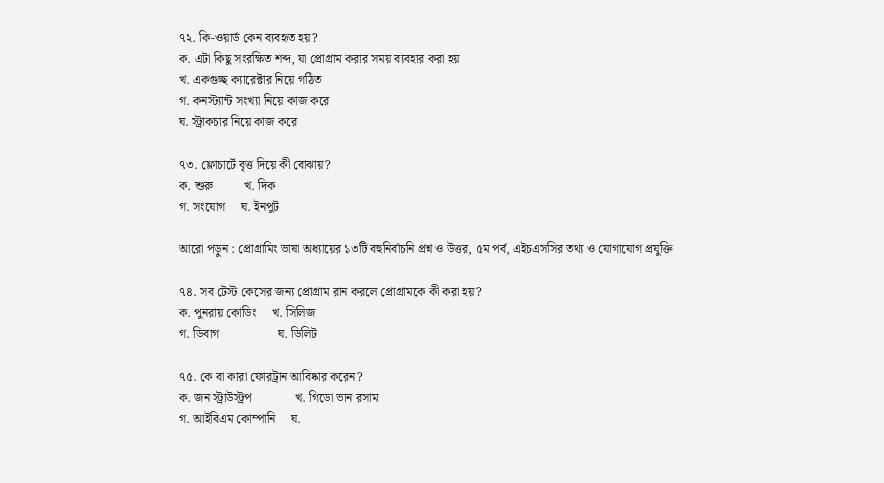৭২. কি-ওয়ার্ড কেন ব্যবহৃত হয়?
ক. এটা কিছু সংরক্ষিত শব্দ, যা প্রোগ্রাম করার সময় ব্যবহার করা হয়
খ. একগুচ্ছ ক্যারেক্টার নিয়ে গঠিত
গ. কনস্ট্যান্ট সংখ্যা নিয়ে কাজ করে
ঘ. স্ট্রাকচার নিয়ে কাজ করে

৭৩. ফ্লোচার্টে বৃত্ত দিয়ে কী বোঝায়?
ক. শুরু          খ. দিক
গ. সংযোগ     ঘ. ইনপুট

আরো পড়ুন : প্রোগ্রামিং ভাষা অধ্যায়ের ১৩টি বহুনির্বাচনি প্রশ্ন ও উত্তর, ৫ম পর্ব, এইচএসসির তথ্য ও যোগাযোগ প্রযুক্তি

৭৪. সব টেস্ট কেসের জন্য প্রোগ্রাম রান করলে প্রোগ্রামকে কী করা হয়?
ক. পুনরায় কোডিং     খ. সিলিজ
গ. ডিবাগ                   ঘ. ডিলিট

৭৫. কে বা কারা ফোরট্রান আবিষ্কার করেন?
ক. জন স্ট্রাউস্ট্রপ              খ. গিডো ভান রসাম
গ. আইবিএম কোম্পানি     ঘ.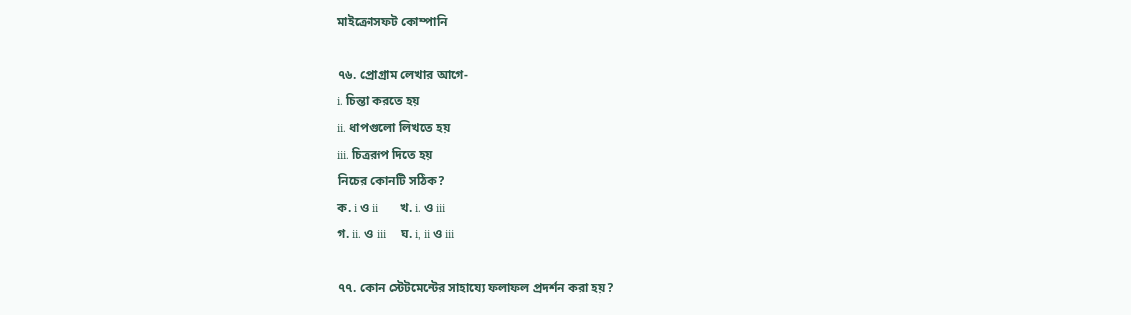মাইক্রোসফট কোম্পানি

৭৬. প্রোগ্রাম লেখার আগে-
i. চিন্তা করতে হয়
ii. ধাপগুলো লিখতে হয়
iii. চিত্ররূপ দিতে হয়
নিচের কোনটি সঠিক?
ক. i ও ii       খ. i. ও iii
গ. ii. ও iii     ঘ. i, ii ও iii

৭৭. কোন স্টেটমেন্টের সাহায্যে ফলাফল প্রদর্শন করা হয়?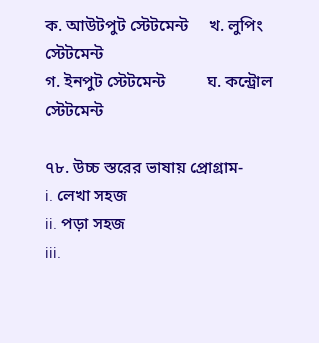ক. আউটপুট স্টেটমেন্ট     খ. লুপিং স্টেটমেন্ট
গ. ইনপুট স্টেটমেন্ট          ঘ. কন্ট্রোল স্টেটমেন্ট

৭৮. উচ্চ স্তরের ভাষায় প্রোগ্রাম-
i. লেখা সহজ
ii. পড়া সহজ
iii.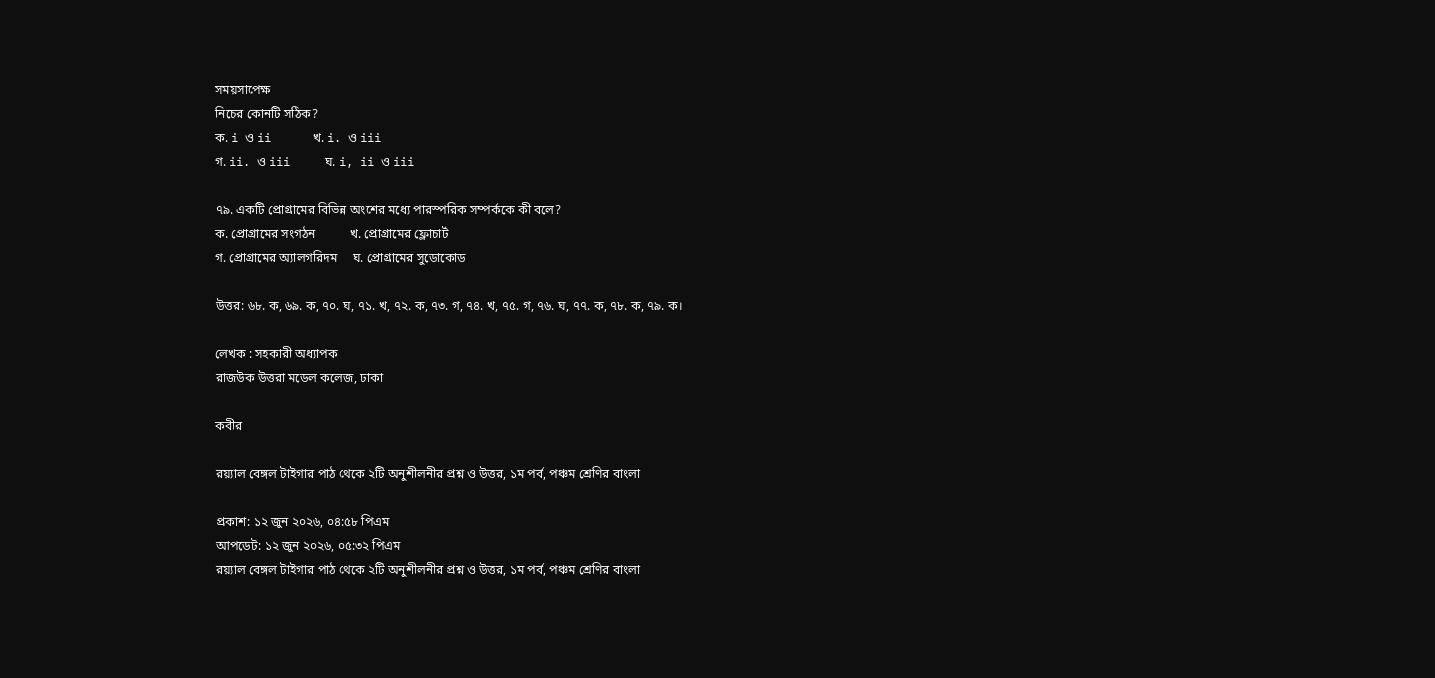সময়সাপেক্ষ
নিচের কোনটি সঠিক?
ক. i ও ii      খ. i. ও iii
গ. ii. ও iii     ঘ. i, ii ও iii

৭৯. একটি প্রোগ্রামের বিভিন্ন অংশের মধ্যে পারস্পরিক সম্পর্ককে কী বলে?
ক. প্রোগ্রামের সংগঠন           খ. প্রোগ্রামের ফ্লোচার্ট
গ. প্রোগ্রামের অ্যালগরিদম     ঘ. প্রোগ্রামের সুডোকোড

উত্তর: ৬৮. ক, ৬৯. ক, ৭০. ঘ, ৭১. খ, ৭২. ক, ৭৩. গ, ৭৪. খ, ৭৫. গ, ৭৬. ঘ, ৭৭. ক, ৭৮. ক, ৭৯. ক।

লেখক : সহকারী অধ্যাপক
রাজউক উত্তরা মডেল কলেজ, ঢাকা

কবীর

রয়্যাল বেঙ্গল টাইগার পাঠ থেকে ২টি অনুশীলনীর প্রশ্ন ও উত্তর, ১ম পর্ব, পঞ্চম শ্রেণির বাংলা

প্রকাশ: ১২ জুন ২০২৬, ০৪:৫৮ পিএম
আপডেট: ১২ জুন ২০২৬, ০৫:৩২ পিএম
রয়্যাল বেঙ্গল টাইগার পাঠ থেকে ২টি অনুশীলনীর প্রশ্ন ও উত্তর, ১ম পর্ব, পঞ্চম শ্রেণির বাংলা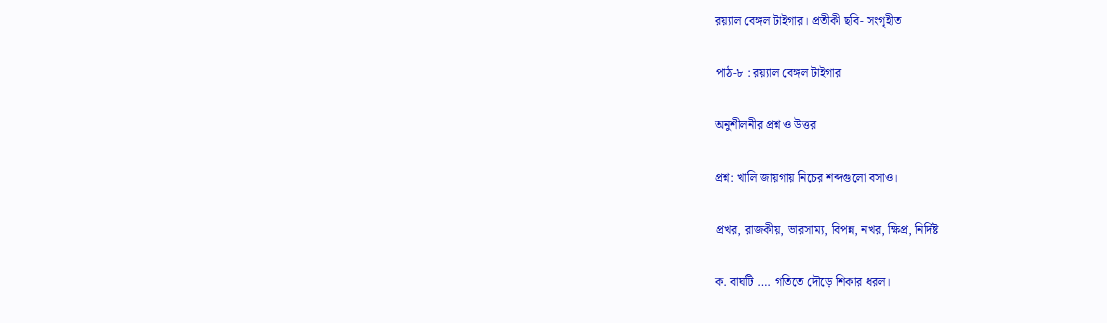রয়্যাল বেঙ্গল টাইগার। প্রতীকী ছবি- সংগৃহীত

পাঠ-৮ : রয়্যাল বেঙ্গল টাইগার

অনুশীলনীর প্রশ্ন ও উত্তর

প্রশ্ন: খালি জায়গায় নিচের শব্দগুলো বসাও।

প্রখর, রাজকীয়, ভারসাম্য, বিপন্ন, নখর, ক্ষিপ্র, নির্দিষ্ট

ক. বাঘটি …. গতিতে দৌড়ে শিকার ধরল।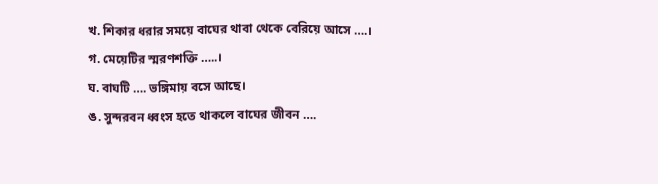খ. শিকার ধরার সময়ে বাঘের থাবা থেকে বেরিয়ে আসে ….।
গ. মেয়েটির স্মরণশক্তি …..।
ঘ. বাঘটি …. ভঙ্গিমায় বসে আছে।
ঙ. সুন্দরবন ধ্বংস হতে থাকলে বাঘের জীবন ….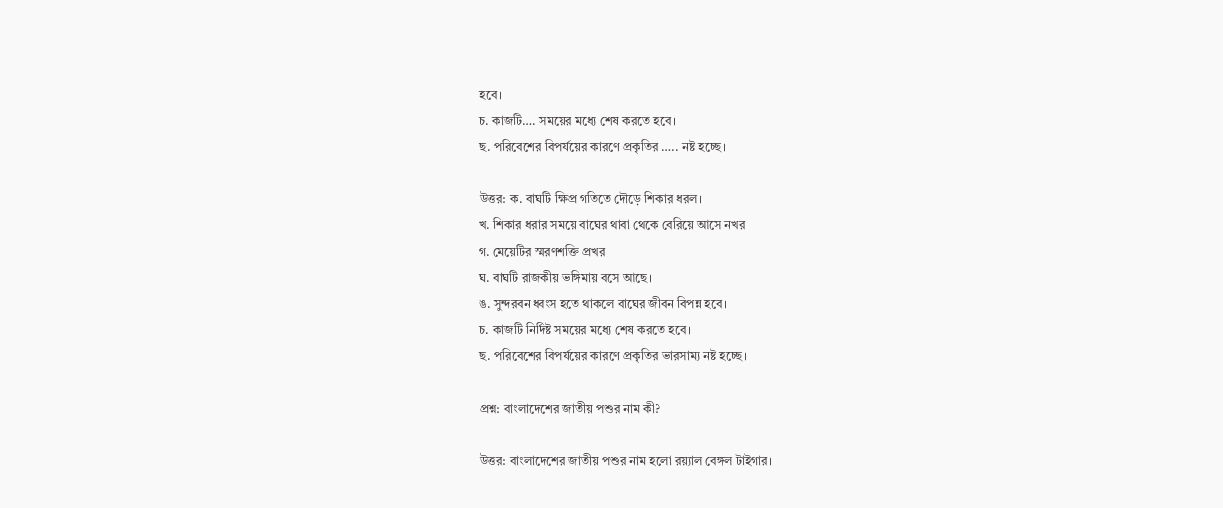হবে।
চ. কাজটি…. সময়ের মধ্যে শেষ করতে হবে।
ছ. পরিবেশের বিপর্যয়ের কারণে প্রকৃতির ….. নষ্ট হচ্ছে।

উত্তর: ক. বাঘটি ক্ষিপ্র গতিতে দৌড়ে শিকার ধরল।
খ. শিকার ধরার সময়ে বাঘের থাবা থেকে বেরিয়ে আসে নখর
গ. মেয়েটির স্মরণশক্তি প্রখর
ঘ. বাঘটি রাজকীয় ভঙ্গিমায় বসে আছে।
ঙ. সুন্দরবন ধ্বংস হতে থাকলে বাঘের জীবন বিপন্ন হবে।
চ. কাজটি নির্দিষ্ট সময়ের মধ্যে শেষ করতে হবে।
ছ. পরিবেশের বিপর্যয়ের কারণে প্রকৃতির ভারসাম্য নষ্ট হচ্ছে।

প্রশ্ন: বাংলাদেশের জাতীয় পশুর নাম কী?

উত্তর: বাংলাদেশের জাতীয় পশুর নাম হলো রয়্যাল বেঙ্গল টাইগার।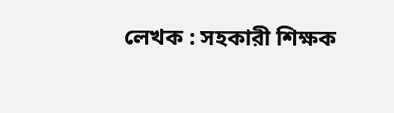লেখক : সহকারী শিক্ষক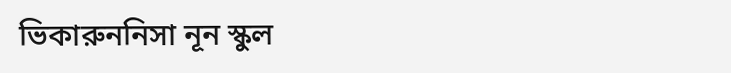ভিকারুননিসা নূন স্কুল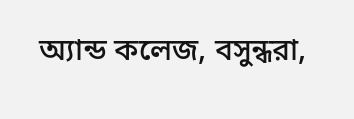অ্যান্ড কলেজ, বসুন্ধরা,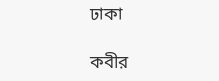ঢাকা

কবীর